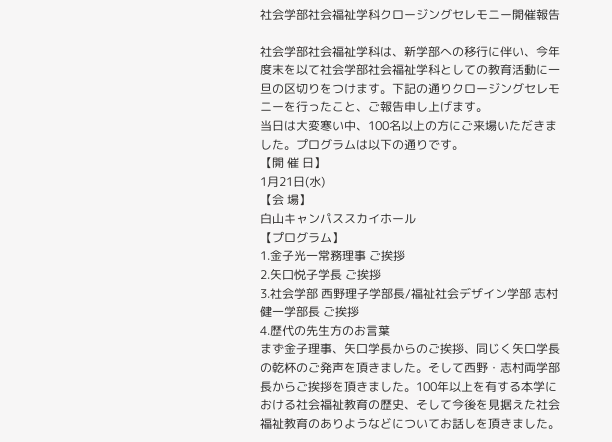社会学部社会福祉学科クロージングセレモニー開催報告

社会学部社会福祉学科は、新学部への移行に伴い、今年度末を以て社会学部社会福祉学科としての教育活動に一旦の区切りをつけます。下記の通りクロージングセレモニーを行ったこと、ご報告申し上げます。
当日は大変寒い中、100名以上の方にご来場いただきました。プログラムは以下の通りです。
【開 催 日】
1月21日(水)
【会 場】
白山キャンパススカイホール
【プログラム】
1.金子光一常務理事 ご挨拶
2.矢口悦子学長 ご挨拶
3.社会学部 西野理子学部長/福祉社会デザイン学部 志村健一学部長 ご挨拶
4.歴代の先生方のお言葉
まず金子理事、矢口学長からのご挨拶、同じく矢口学長の乾杯のご発声を頂きました。そして西野・志村両学部長からご挨拶を頂きました。100年以上を有する本学における社会福祉教育の歴史、そして今後を見据えた社会福祉教育のありようなどについてお話しを頂きました。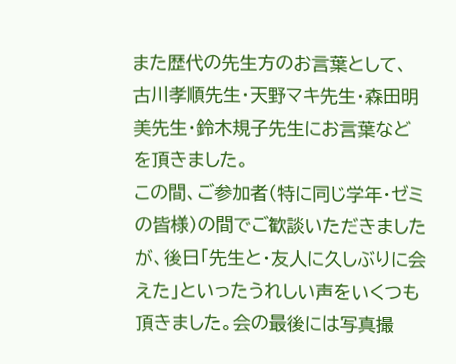また歴代の先生方のお言葉として、古川孝順先生・天野マキ先生・森田明美先生・鈴木規子先生にお言葉などを頂きました。
この間、ご参加者(特に同じ学年・ゼミの皆様)の間でご歓談いただきましたが、後日「先生と・友人に久しぶりに会えた」といったうれしい声をいくつも頂きました。会の最後には写真撮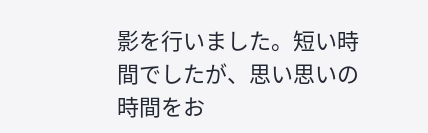影を行いました。短い時間でしたが、思い思いの時間をお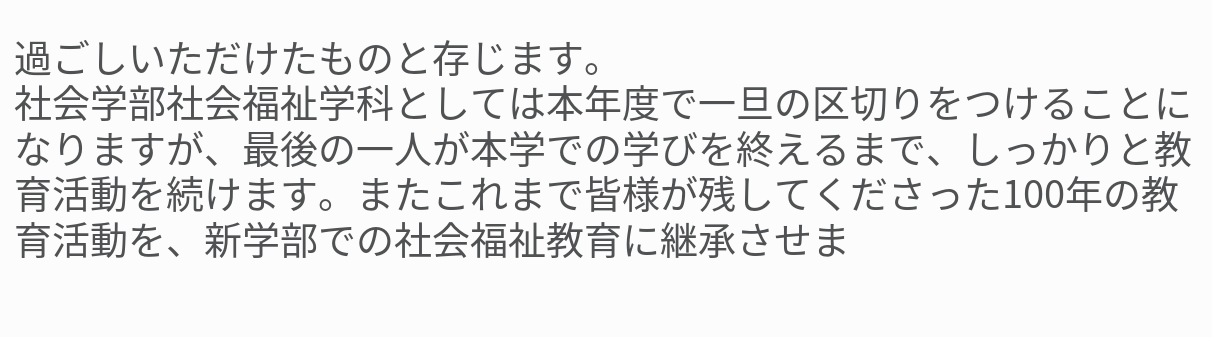過ごしいただけたものと存じます。
社会学部社会福祉学科としては本年度で一旦の区切りをつけることになりますが、最後の一人が本学での学びを終えるまで、しっかりと教育活動を続けます。またこれまで皆様が残してくださった100年の教育活動を、新学部での社会福祉教育に継承させま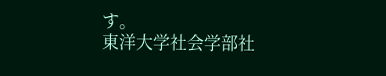す。
東洋大学社会学部社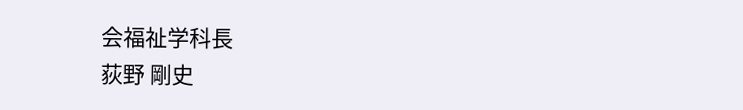会福祉学科長
荻野 剛史